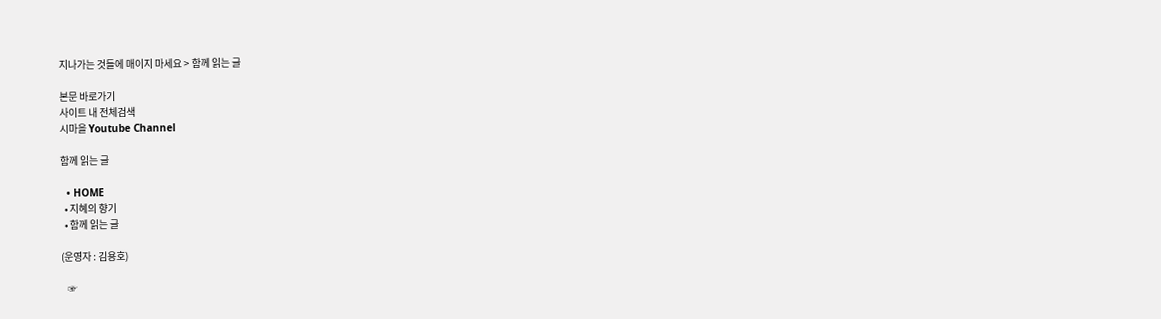지나가는 것들에 매이지 마세요 > 함께 읽는 글

본문 바로가기
사이트 내 전체검색
시마을 Youtube Channel

함께 읽는 글

  • HOME
  • 지혜의 향기
  • 함께 읽는 글

(운영자 : 김용호)

   ☞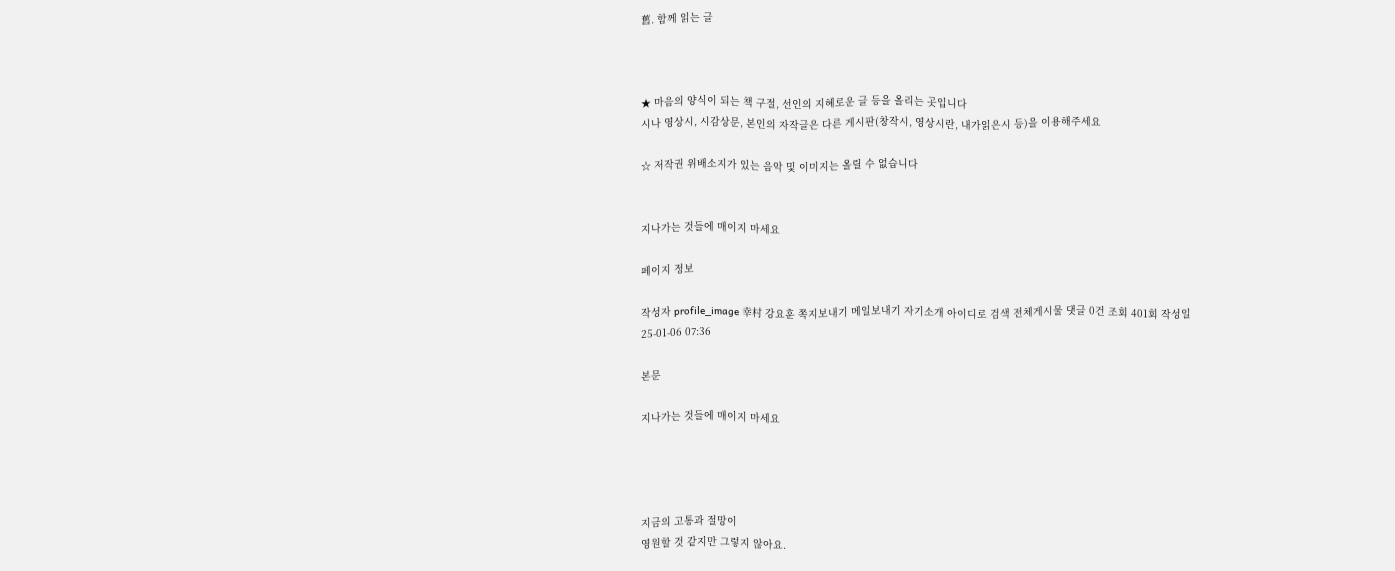舊. 함께 읽는 글



★ 마음의 양식이 되는 책 구절, 선인의 지혜로운 글 등을 올리는 곳입니다
시나 영상시, 시감상문, 본인의 자작글은 다른 게시판(창작시, 영상시란, 내가읽은시 등)을 이용해주세요

☆ 저작권 위배소지가 있는 음악 및 이미지는 올릴 수 없습니다


지나가는 것들에 매이지 마세요

페이지 정보

작성자 profile_image 幸村 강요훈 쪽지보내기 메일보내기 자기소개 아이디로 검색 전체게시물 댓글 0건 조회 401회 작성일 25-01-06 07:36

본문

지나가는 것들에 매이지 마세요




지금의 고통과 절망이
영원할 것 같지만 그렇지 않아요.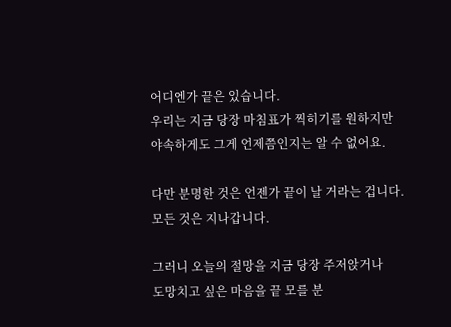어디엔가 끝은 있습니다.
우리는 지금 당장 마침표가 찍히기를 원하지만
야속하게도 그게 언제쯤인지는 알 수 없어요.

다만 분명한 것은 언젠가 끝이 날 거라는 겁니다.
모든 것은 지나갑니다.

그러니 오늘의 절망을 지금 당장 주저앉거나
도망치고 싶은 마음을 끝 모를 분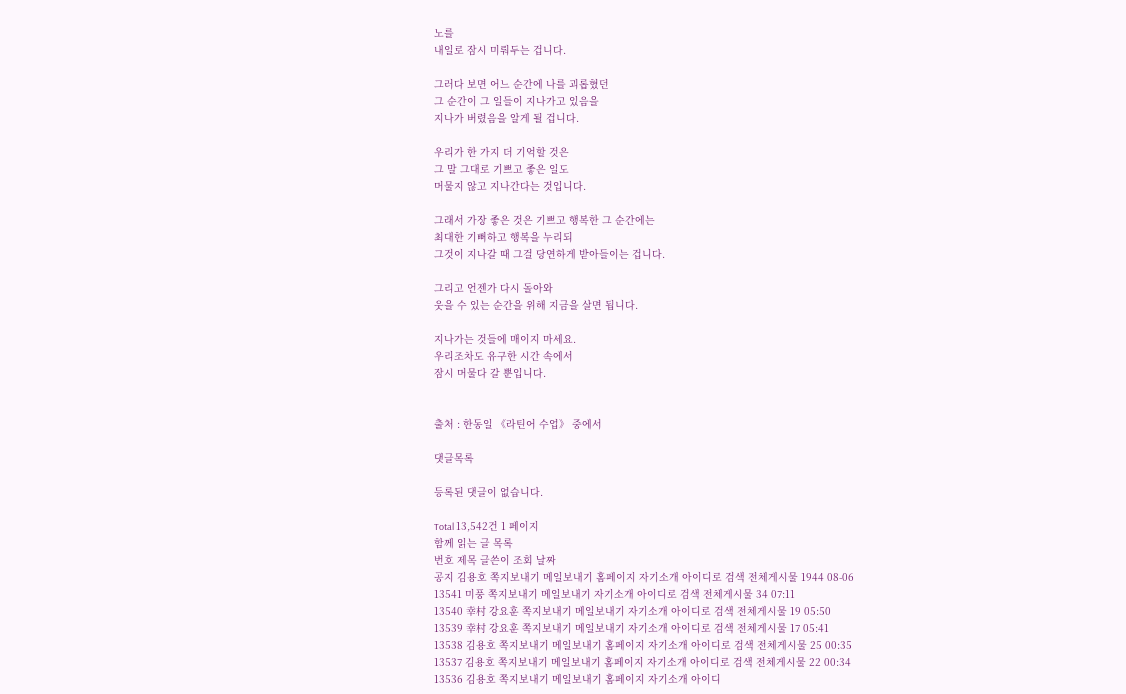노를
내일로 잠시 미뤄두는 겁니다.

그러다 보면 어느 순간에 나를 괴롭혔던
그 순간이 그 일들이 지나가고 있음을
지나가 버렸음을 알게 될 겁니다.

우리가 한 가지 더 기억할 것은
그 말 그대로 기쁘고 좋은 일도
머물지 않고 지나간다는 것입니다.

그래서 가장 좋은 것은 기쁘고 행복한 그 순간에는
최대한 기뻐하고 행복을 누리되
그것이 지나갈 때 그걸 당연하게 받아들이는 겁니다.

그리고 언젠가 다시 돌아와
웃을 수 있는 순간을 위해 지금을 살면 됩니다.

지나가는 것들에 매이지 마세요.
우리조차도 유구한 시간 속에서
잠시 머물다 갈 뿐입니다.


출처 : 한동일 《라틴어 수업》 중에서

댓글목록

등록된 댓글이 없습니다.

Total 13,542건 1 페이지
함께 읽는 글 목록
번호 제목 글쓴이 조회 날짜
공지 김용호 쪽지보내기 메일보내기 홈페이지 자기소개 아이디로 검색 전체게시물 1944 08-06
13541 미풍 쪽지보내기 메일보내기 자기소개 아이디로 검색 전체게시물 34 07:11
13540 幸村 강요훈 쪽지보내기 메일보내기 자기소개 아이디로 검색 전체게시물 19 05:50
13539 幸村 강요훈 쪽지보내기 메일보내기 자기소개 아이디로 검색 전체게시물 17 05:41
13538 김용호 쪽지보내기 메일보내기 홈페이지 자기소개 아이디로 검색 전체게시물 25 00:35
13537 김용호 쪽지보내기 메일보내기 홈페이지 자기소개 아이디로 검색 전체게시물 22 00:34
13536 김용호 쪽지보내기 메일보내기 홈페이지 자기소개 아이디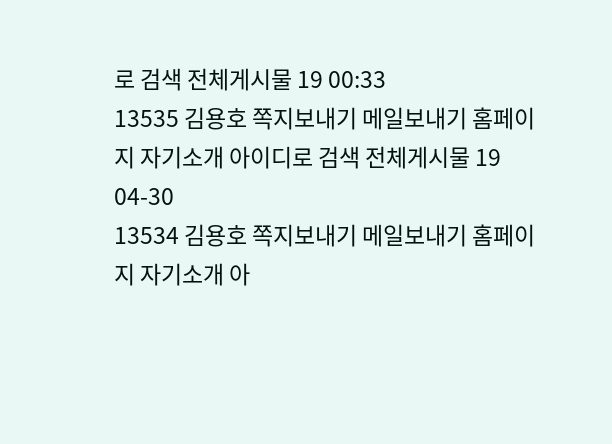로 검색 전체게시물 19 00:33
13535 김용호 쪽지보내기 메일보내기 홈페이지 자기소개 아이디로 검색 전체게시물 19 04-30
13534 김용호 쪽지보내기 메일보내기 홈페이지 자기소개 아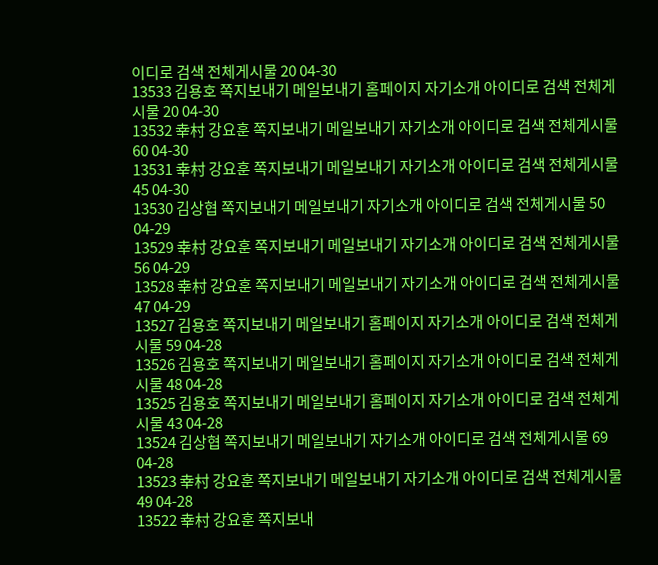이디로 검색 전체게시물 20 04-30
13533 김용호 쪽지보내기 메일보내기 홈페이지 자기소개 아이디로 검색 전체게시물 20 04-30
13532 幸村 강요훈 쪽지보내기 메일보내기 자기소개 아이디로 검색 전체게시물 60 04-30
13531 幸村 강요훈 쪽지보내기 메일보내기 자기소개 아이디로 검색 전체게시물 45 04-30
13530 김상협 쪽지보내기 메일보내기 자기소개 아이디로 검색 전체게시물 50 04-29
13529 幸村 강요훈 쪽지보내기 메일보내기 자기소개 아이디로 검색 전체게시물 56 04-29
13528 幸村 강요훈 쪽지보내기 메일보내기 자기소개 아이디로 검색 전체게시물 47 04-29
13527 김용호 쪽지보내기 메일보내기 홈페이지 자기소개 아이디로 검색 전체게시물 59 04-28
13526 김용호 쪽지보내기 메일보내기 홈페이지 자기소개 아이디로 검색 전체게시물 48 04-28
13525 김용호 쪽지보내기 메일보내기 홈페이지 자기소개 아이디로 검색 전체게시물 43 04-28
13524 김상협 쪽지보내기 메일보내기 자기소개 아이디로 검색 전체게시물 69 04-28
13523 幸村 강요훈 쪽지보내기 메일보내기 자기소개 아이디로 검색 전체게시물 49 04-28
13522 幸村 강요훈 쪽지보내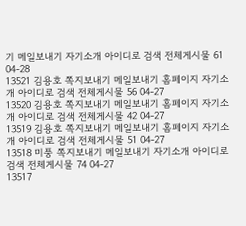기 메일보내기 자기소개 아이디로 검색 전체게시물 61 04-28
13521 김용호 쪽지보내기 메일보내기 홈페이지 자기소개 아이디로 검색 전체게시물 56 04-27
13520 김용호 쪽지보내기 메일보내기 홈페이지 자기소개 아이디로 검색 전체게시물 42 04-27
13519 김용호 쪽지보내기 메일보내기 홈페이지 자기소개 아이디로 검색 전체게시물 51 04-27
13518 미풍 쪽지보내기 메일보내기 자기소개 아이디로 검색 전체게시물 74 04-27
13517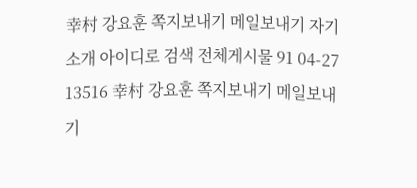幸村 강요훈 쪽지보내기 메일보내기 자기소개 아이디로 검색 전체게시물 91 04-27
13516 幸村 강요훈 쪽지보내기 메일보내기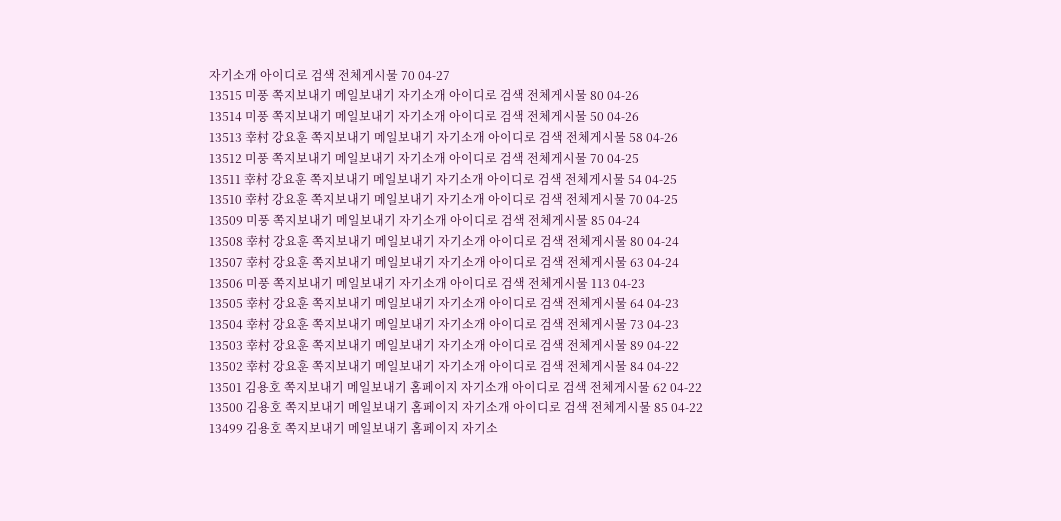자기소개 아이디로 검색 전체게시물 70 04-27
13515 미풍 쪽지보내기 메일보내기 자기소개 아이디로 검색 전체게시물 80 04-26
13514 미풍 쪽지보내기 메일보내기 자기소개 아이디로 검색 전체게시물 50 04-26
13513 幸村 강요훈 쪽지보내기 메일보내기 자기소개 아이디로 검색 전체게시물 58 04-26
13512 미풍 쪽지보내기 메일보내기 자기소개 아이디로 검색 전체게시물 70 04-25
13511 幸村 강요훈 쪽지보내기 메일보내기 자기소개 아이디로 검색 전체게시물 54 04-25
13510 幸村 강요훈 쪽지보내기 메일보내기 자기소개 아이디로 검색 전체게시물 70 04-25
13509 미풍 쪽지보내기 메일보내기 자기소개 아이디로 검색 전체게시물 85 04-24
13508 幸村 강요훈 쪽지보내기 메일보내기 자기소개 아이디로 검색 전체게시물 80 04-24
13507 幸村 강요훈 쪽지보내기 메일보내기 자기소개 아이디로 검색 전체게시물 63 04-24
13506 미풍 쪽지보내기 메일보내기 자기소개 아이디로 검색 전체게시물 113 04-23
13505 幸村 강요훈 쪽지보내기 메일보내기 자기소개 아이디로 검색 전체게시물 64 04-23
13504 幸村 강요훈 쪽지보내기 메일보내기 자기소개 아이디로 검색 전체게시물 73 04-23
13503 幸村 강요훈 쪽지보내기 메일보내기 자기소개 아이디로 검색 전체게시물 89 04-22
13502 幸村 강요훈 쪽지보내기 메일보내기 자기소개 아이디로 검색 전체게시물 84 04-22
13501 김용호 쪽지보내기 메일보내기 홈페이지 자기소개 아이디로 검색 전체게시물 62 04-22
13500 김용호 쪽지보내기 메일보내기 홈페이지 자기소개 아이디로 검색 전체게시물 85 04-22
13499 김용호 쪽지보내기 메일보내기 홈페이지 자기소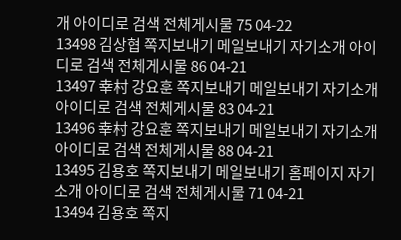개 아이디로 검색 전체게시물 75 04-22
13498 김상협 쪽지보내기 메일보내기 자기소개 아이디로 검색 전체게시물 86 04-21
13497 幸村 강요훈 쪽지보내기 메일보내기 자기소개 아이디로 검색 전체게시물 83 04-21
13496 幸村 강요훈 쪽지보내기 메일보내기 자기소개 아이디로 검색 전체게시물 88 04-21
13495 김용호 쪽지보내기 메일보내기 홈페이지 자기소개 아이디로 검색 전체게시물 71 04-21
13494 김용호 쪽지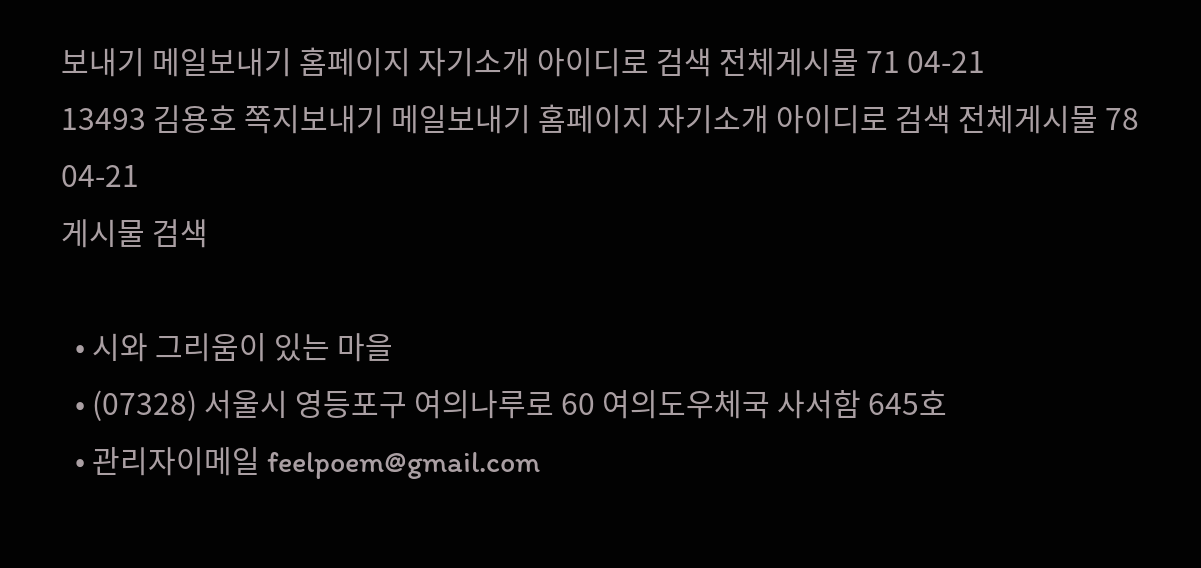보내기 메일보내기 홈페이지 자기소개 아이디로 검색 전체게시물 71 04-21
13493 김용호 쪽지보내기 메일보내기 홈페이지 자기소개 아이디로 검색 전체게시물 78 04-21
게시물 검색

  • 시와 그리움이 있는 마을
  • (07328) 서울시 영등포구 여의나루로 60 여의도우체국 사서함 645호
  • 관리자이메일 feelpoem@gmail.com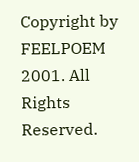Copyright by FEELPOEM 2001. All Rights Reserved.